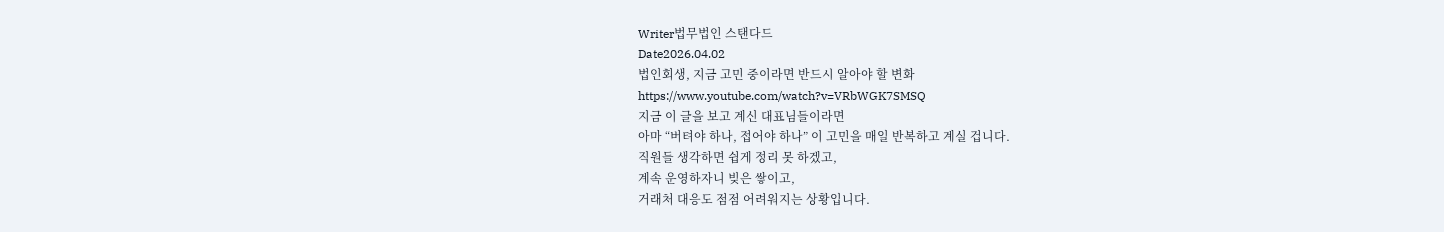Writer법무법인 스탠다드
Date2026.04.02
법인회생, 지금 고민 중이라면 반드시 알아야 할 변화
https://www.youtube.com/watch?v=VRbWGK7SMSQ
지금 이 글을 보고 계신 대표님들이라면
아마 “버텨야 하나, 접어야 하나” 이 고민을 매일 반복하고 계실 겁니다.
직원들 생각하면 쉽게 정리 못 하겠고,
계속 운영하자니 빚은 쌓이고,
거래처 대응도 점점 어려워지는 상황입니다.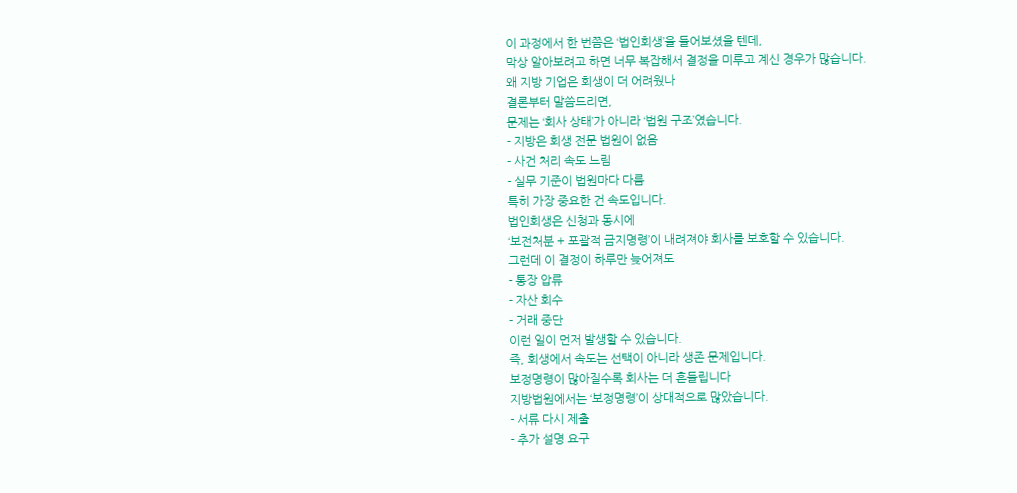이 과정에서 한 번쯤은 ‘법인회생’을 들어보셨을 텐데,
막상 알아보려고 하면 너무 복잡해서 결정을 미루고 계신 경우가 많습니다.
왜 지방 기업은 회생이 더 어려웠나
결론부터 말씀드리면,
문제는 ‘회사 상태’가 아니라 ‘법원 구조’였습니다.
- 지방은 회생 전문 법원이 없음
- 사건 처리 속도 느림
- 실무 기준이 법원마다 다름
특히 가장 중요한 건 속도입니다.
법인회생은 신청과 동시에
‘보전처분 + 포괄적 금지명령’이 내려져야 회사를 보호할 수 있습니다.
그런데 이 결정이 하루만 늦어져도
- 통장 압류
- 자산 회수
- 거래 중단
이런 일이 먼저 발생할 수 있습니다.
즉, 회생에서 속도는 선택이 아니라 생존 문제입니다.
보정명령이 많아질수록 회사는 더 흔들립니다
지방법원에서는 ‘보정명령’이 상대적으로 많았습니다.
- 서류 다시 제출
- 추가 설명 요구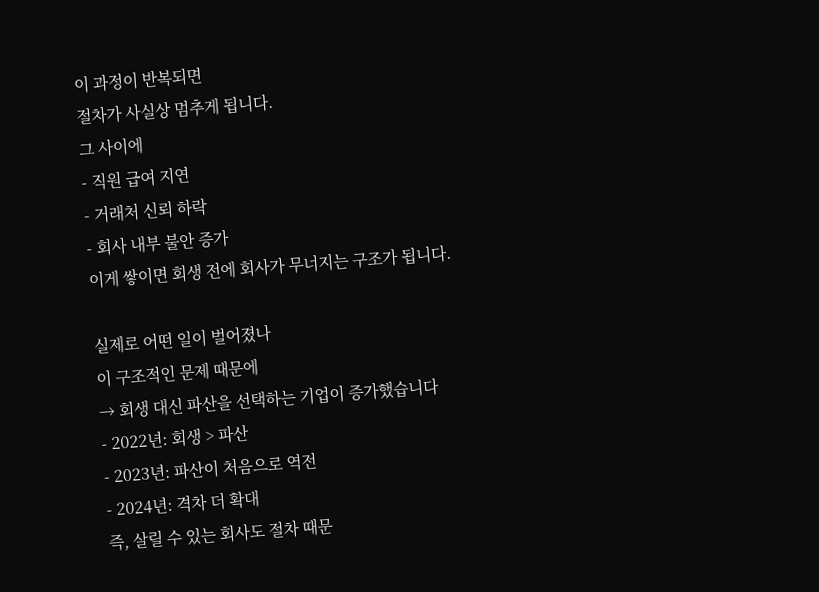이 과정이 반복되면
절차가 사실상 멈추게 됩니다.
그 사이에
- 직원 급여 지연
- 거래처 신뢰 하락
- 회사 내부 불안 증가
이게 쌓이면 회생 전에 회사가 무너지는 구조가 됩니다.

실제로 어떤 일이 벌어졌나
이 구조적인 문제 때문에
→ 회생 대신 파산을 선택하는 기업이 증가했습니다
- 2022년: 회생 > 파산
- 2023년: 파산이 처음으로 역전
- 2024년: 격차 더 확대
즉, 살릴 수 있는 회사도 절차 때문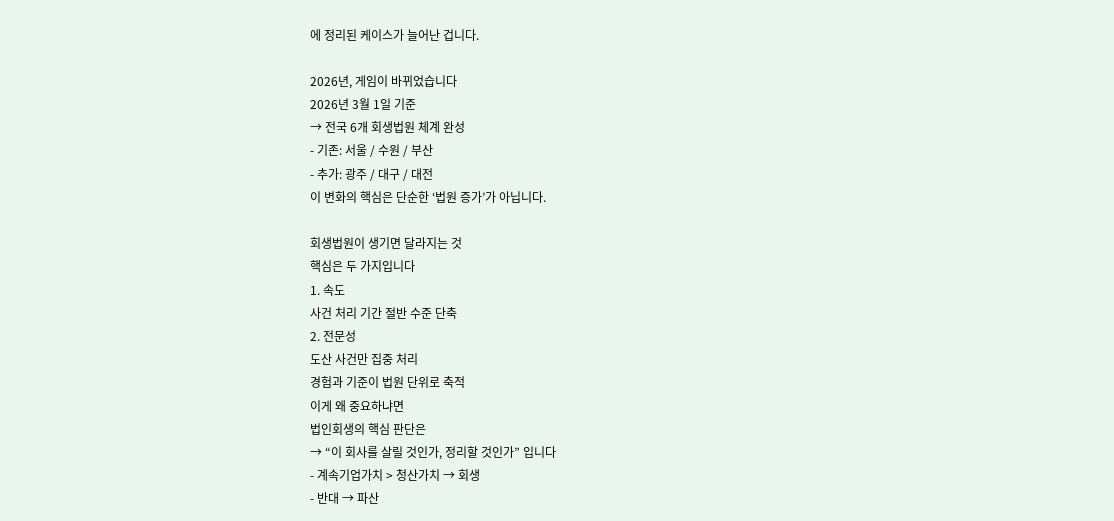에 정리된 케이스가 늘어난 겁니다.

2026년, 게임이 바뀌었습니다
2026년 3월 1일 기준
→ 전국 6개 회생법원 체계 완성
- 기존: 서울 / 수원 / 부산
- 추가: 광주 / 대구 / 대전
이 변화의 핵심은 단순한 ‘법원 증가’가 아닙니다.

회생법원이 생기면 달라지는 것
핵심은 두 가지입니다
1. 속도
사건 처리 기간 절반 수준 단축
2. 전문성
도산 사건만 집중 처리
경험과 기준이 법원 단위로 축적
이게 왜 중요하냐면
법인회생의 핵심 판단은
→ “이 회사를 살릴 것인가, 정리할 것인가” 입니다
- 계속기업가치 > 청산가치 → 회생
- 반대 → 파산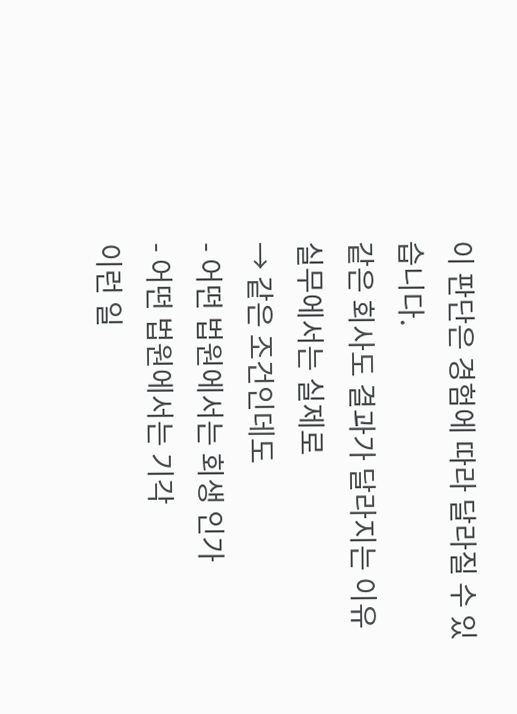이 판단은 경험에 따라 달라질 수 있습니다.
같은 회사도 결과가 달라지는 이유
실무에서는 실제로
→ 같은 조건인데도
- 어떤 법원에서는 회생 인가
- 어떤 법원에서는 기각
이런 일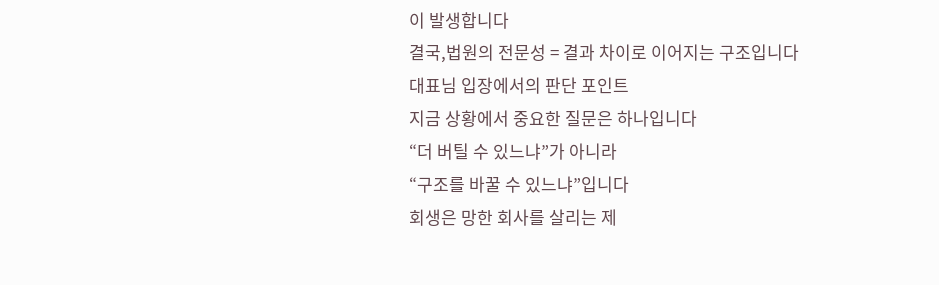이 발생합니다
결국,법원의 전문성 = 결과 차이로 이어지는 구조입니다
대표님 입장에서의 판단 포인트
지금 상황에서 중요한 질문은 하나입니다
“더 버틸 수 있느냐”가 아니라
“구조를 바꿀 수 있느냐”입니다
회생은 망한 회사를 살리는 제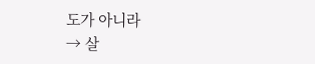도가 아니라
→ 살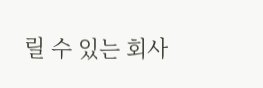릴 수 있는 회사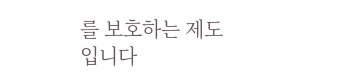를 보호하는 제도입니다